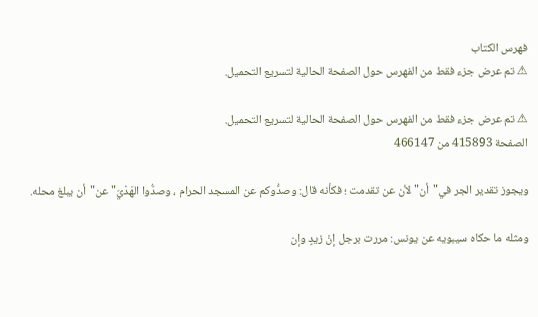فهرس الكتاب
⚠ تم عرض جزء فقط من الفهرس حول الصفحة الحالية لتسريع التحميل.

⚠ تم عرض جزء فقط من الفهرس حول الصفحة الحالية لتسريع التحميل.
الصفحة 415893 من 466147

ويجوز تقدير الجر في"أن"لأن عن تقدمت ؛ فكأنه قال: وصدُّوكم عن المسجد الحرام ، وصدُّوا الهَدْيَ"عن"أن يبلغ محله.

ومثله ما حكاه سيبويه عن يونس: مررت برجل إنْ زيدٍ وإن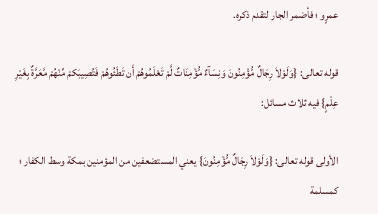عمرٍو ؛ فأضمر الجار لتقدم ذكره.

قوله تعالى: {وَلَوْلاَ رِجَالٌ مُّؤْمِنُونَ وَنِسَآءٌ مُّؤْمِنَاتٌ لَّمْ تَعْلَمُوهُمْ أَن تَطَئُوهُمْ فَتُصِيبَكمْ مِّنْهُمْ مَّعَرَّةٌ بِغَيْرِ عِلْمٍ} فيه ثلاث مسائل:

الأولى قوله تعالى: {وَلَوْلاَ رِجَالٌ مُّؤْمِنُونَ} يعني المستضعفين من المؤمنين بمكة وسط الكفار ؛ كمسلمة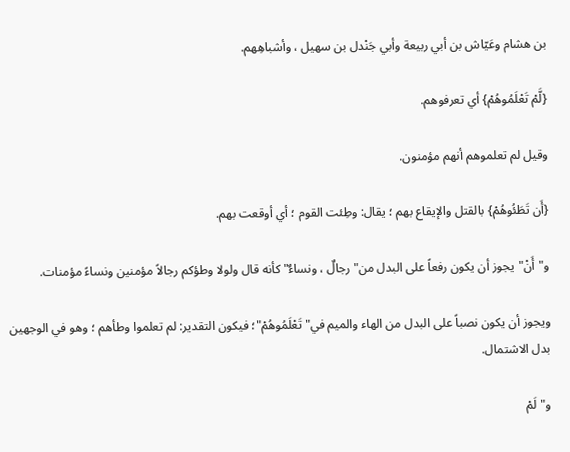بن هشام وعَيّاش بن أبي ربيعة وأبي جَنْدل بن سهيل ، وأشباهِهم.

{لَّمْ تَعْلَمُوهُمْ} أي تعرفوهم.

وقيل لم تعلموهم أنهم مؤمنون.

{أَن تَطَئُوهُمْ} بالقتل والإيقاع بهم ؛ يقال: وطِئت القوم ؛ أي أوقعت بهم.

و"أَنْ"يجوز أن يكون رفعاً على البدل من"رجالٌ ، ونساءٌ"كأنه قال ولولا وطؤكم رجالاً مؤمنين ونساءً مؤمنات.

ويجوز أن يكون نصباً على البدل من الهاء والميم في"تَعْلَمُوهُمْ"؛ فيكون التقدير: لم تعلموا وطأهم ؛ وهو في الوجهين بدل الاشتمال.

و"لَمْ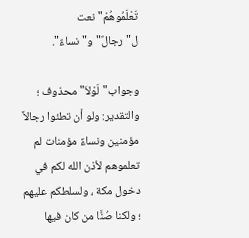تَعْلَمُوهُمْ"نعت ل"رجالٌ"و"نساءٌ".

وجواب"لَوْلاَ"محذوف ؛ والتقدير: ولو أن تطئوا رجالاً مؤمنين ونساءً مؤمنات لم تعلموهم لأذن الله لكم في دخول مكة ، ولسلطكم عليهم ؛ ولكنا صُنَّا من كان فيها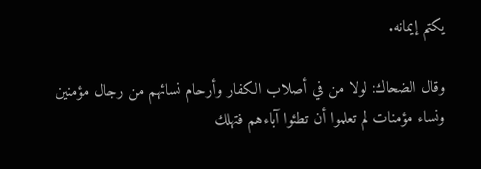يكتم إيمانه.

وقال الضحاك: لولا من في أصلاب الكفار وأرحام نسائهم من رجال مؤمنين ونساء مؤمنات لم تعلموا أن تطئوا آباءهم فتهلك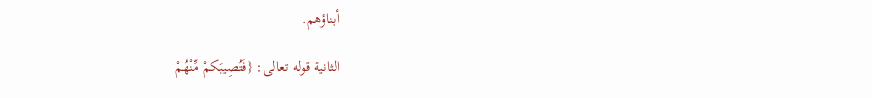أبناؤهم.

الثانية قوله تعالى: {فَتُصِيبَكمْ مِّنْهُمْ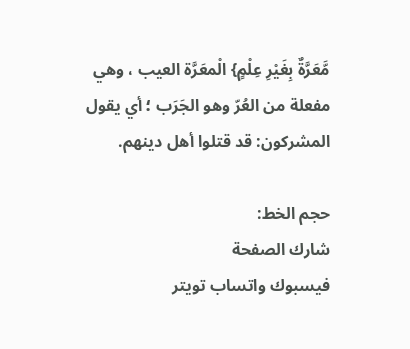مَّعَرَّةٌ بِغَيْرِ عِلْمٍ} الْمعَرَّة العيب ، وهي مفعلة من العُرّ وهو الجَرَب ؛ أي يقول المشركون: قد قتلوا أهل دينهم.

حجم الخط:
شارك الصفحة
فيسبوك واتساب تويتر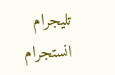تليجرام انستجرام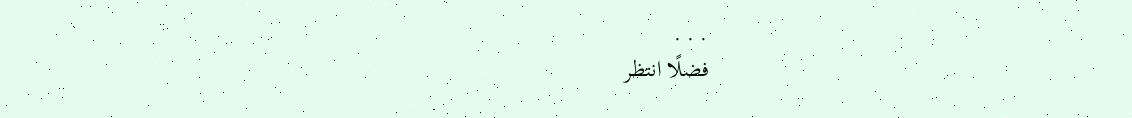. . .
فضلًا انتظر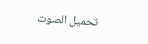تحميل الصوت